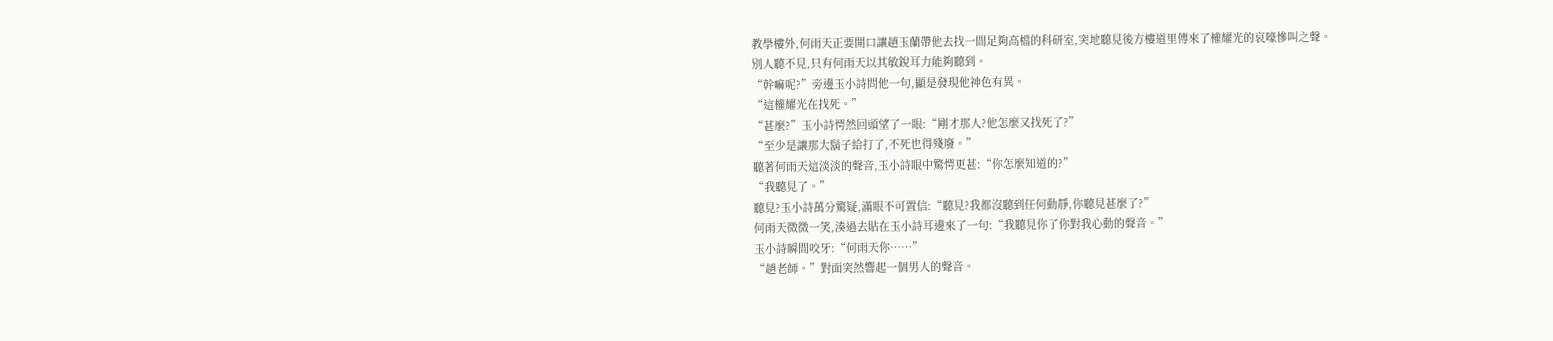教學樓外,何雨天正要開口讓趙玉蘭帶他去找一間足夠高檔的科研室,突地聽見後方樓道里傳來了權耀光的哀嚎慘叫之聲。
別人聽不見,只有何雨天以其敏銳耳力能夠聽到。
“幹嘛呢?”旁邊玉小詩問他一句,顯是發現他神色有異。
“這權耀光在找死。”
“甚麼?”玉小詩愕然回頭望了一眼:“剛才那人?他怎麼又找死了?”
“至少是讓那大鬍子給打了,不死也得殘廢。”
聽著何雨天這淡淡的聲音,玉小詩眼中驚愕更甚:“你怎麼知道的?”
“我聽見了。”
聽見?玉小詩萬分驚疑,滿眼不可置信:“聽見?我都沒聽到任何動靜,你聽見甚麼了?”
何雨天微微一笑,湊過去貼在玉小詩耳邊來了一句:“我聽見你了你對我心動的聲音。”
玉小詩瞬間咬牙:“何雨天你……”
“趙老師。”對面突然響起一個男人的聲音。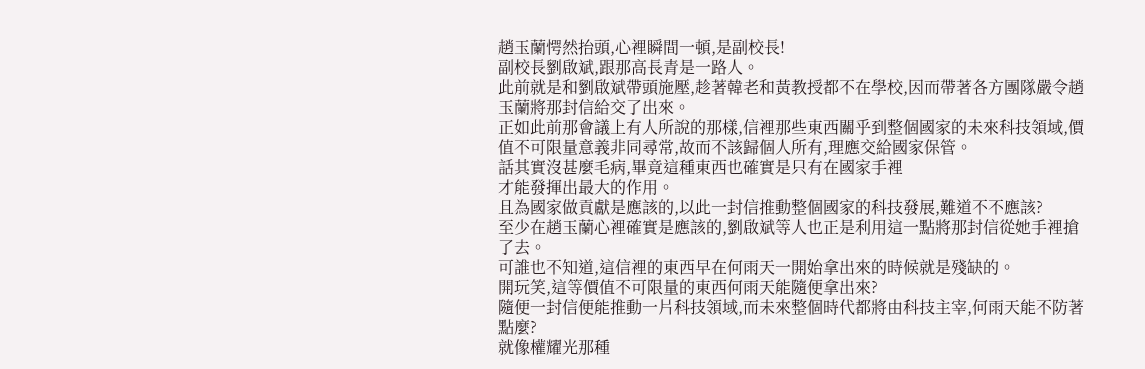趙玉蘭愕然抬頭,心裡瞬間一頓,是副校長!
副校長劉啟斌,跟那高長青是一路人。
此前就是和劉啟斌帶頭施壓,趁著韓老和黃教授都不在學校,因而帶著各方團隊嚴令趙玉蘭將那封信給交了出來。
正如此前那會議上有人所說的那樣,信裡那些東西關乎到整個國家的未來科技領域,價值不可限量意義非同尋常,故而不該歸個人所有,理應交給國家保管。
話其實沒甚麼毛病,畢竟這種東西也確實是只有在國家手裡
才能發揮出最大的作用。
且為國家做貢獻是應該的,以此一封信推動整個國家的科技發展,難道不不應該?
至少在趙玉蘭心裡確實是應該的,劉啟斌等人也正是利用這一點將那封信從她手裡搶了去。
可誰也不知道,這信裡的東西早在何雨天一開始拿出來的時候就是殘缺的。
開玩笑,這等價值不可限量的東西何雨天能隨便拿出來?
隨便一封信便能推動一片科技領域,而未來整個時代都將由科技主宰,何雨天能不防著點麼?
就像權耀光那種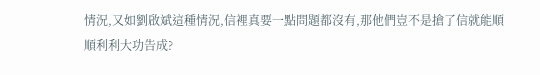情況,又如劉啟斌這種情況,信裡真要一點問題都沒有,那他們豈不是搶了信就能順順利利大功告成?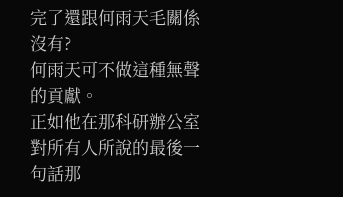完了還跟何雨天毛關係沒有?
何雨天可不做這種無聲的貢獻。
正如他在那科研辦公室對所有人所說的最後一句話那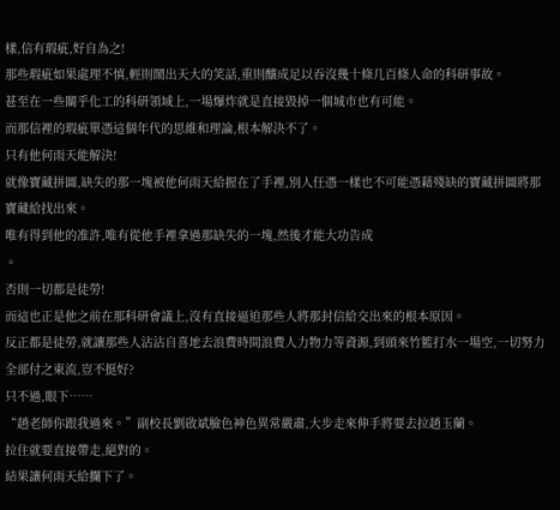樣,信有瑕疵,好自為之!
那些瑕疵如果處理不慎,輕則鬧出天大的笑話,重則釀成足以吞沒幾十條几百條人命的科研事故。
甚至在一些關乎化工的科研領域上,一場爆炸就是直接毀掉一個城市也有可能。
而那信裡的瑕疵單憑這個年代的思維和理論,根本解決不了。
只有他何雨天能解決!
就像寶藏拼圖,缺失的那一塊被他何雨天給握在了手裡,別人任憑一樣也不可能憑藉殘缺的寶藏拼圖將那寶藏給找出來。
唯有得到他的准許,唯有從他手裡拿過那缺失的一塊,然後才能大功告成
。
否則一切都是徒勞!
而這也正是他之前在那科研會議上,沒有直接逼迫那些人將那封信給交出來的根本原因。
反正都是徒勞,就讓那些人沾沾自喜地去浪費時間浪費人力物力等資源,到頭來竹籃打水一場空,一切努力全部付之東流,豈不挺好?
只不過,眼下……
“趙老師你跟我過來。”副校長劉啟斌臉色神色異常嚴肅,大步走來伸手將要去拉趙玉蘭。
拉住就要直接帶走,絕對的。
結果讓何雨天給攔下了。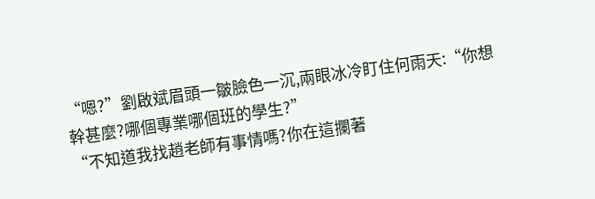“嗯?”劉啟斌眉頭一皺臉色一沉,兩眼冰冷盯住何雨天:“你想幹甚麼?哪個專業哪個班的學生?”
“不知道我找趙老師有事情嗎?你在這攔著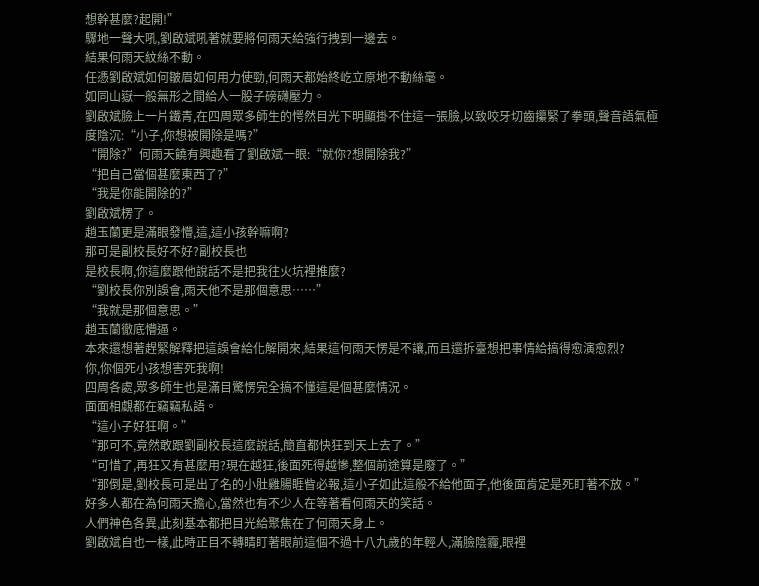想幹甚麼?起開!”
驟地一聲大吼,劉啟斌吼著就要將何雨天給強行拽到一邊去。
結果何雨天紋絲不動。
任憑劉啟斌如何皺眉如何用力使勁,何雨天都始終屹立原地不動絲毫。
如同山嶽一般無形之間給人一股子磅礴壓力。
劉啟斌臉上一片鐵青,在四周眾多師生的愕然目光下明顯掛不住這一張臉,以致咬牙切齒攥緊了拳頭,聲音語氣極度陰沉:“小子,你想被開除是嗎?”
“開除?”何雨天饒有興趣看了劉啟斌一眼:“就你?想開除我?”
“把自己當個甚麼東西了?”
“我是你能開除的?”
劉啟斌楞了。
趙玉蘭更是滿眼發懵,這,這小孩幹嘛啊?
那可是副校長好不好?副校長也
是校長啊,你這麼跟他說話不是把我往火坑裡推麼?
“劉校長你別誤會,雨天他不是那個意思……”
“我就是那個意思。”
趙玉蘭徹底懵逼。
本來還想著趕緊解釋把這誤會給化解開來,結果這何雨天愣是不讓,而且還拆臺想把事情給搞得愈演愈烈?
你,你個死小孩想害死我啊!
四周各處,眾多師生也是滿目驚愣完全搞不懂這是個甚麼情況。
面面相覷都在竊竊私語。
“這小子好狂啊。”
“那可不,竟然敢跟劉副校長這麼說話,簡直都快狂到天上去了。”
“可惜了,再狂又有甚麼用?現在越狂,後面死得越慘,整個前途算是廢了。”
“那倒是,劉校長可是出了名的小肚雞腸睚眥必報,這小子如此這般不給他面子,他後面肯定是死盯著不放。”
好多人都在為何雨天擔心,當然也有不少人在等著看何雨天的笑話。
人們神色各異,此刻基本都把目光給聚焦在了何雨天身上。
劉啟斌自也一樣,此時正目不轉睛盯著眼前這個不過十八九歲的年輕人,滿臉陰霾,眼裡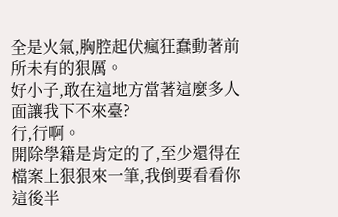全是火氣,胸腔起伏瘋狂蠢動著前所未有的狠厲。
好小子,敢在這地方當著這麼多人面讓我下不來臺?
行,行啊。
開除學籍是肯定的了,至少還得在檔案上狠狠來一筆,我倒要看看你這後半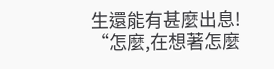生還能有甚麼出息!
“怎麼,在想著怎麼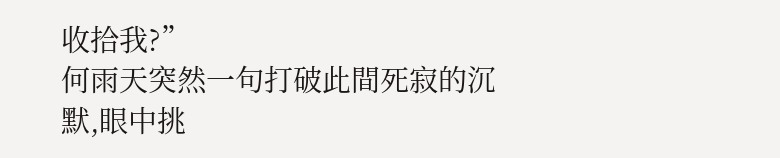收拾我?”
何雨天突然一句打破此間死寂的沉
默,眼中挑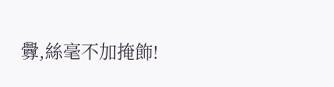釁,絲毫不加掩飾!